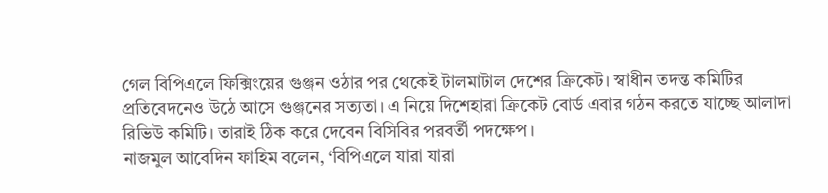গেল বিপিএলে ফিক্সিংয়ের গুঞ্জন ওঠার পর থেকেই টালমাটাল দেশের ক্রিকেট। স্বাধীন তদন্ত কমিটির প্রতিবেদনেও উঠে আসে গুঞ্জনের সত্যতা। এ নিয়ে দিশেহারা ক্রিকেট বোর্ড এবার গঠন করতে যাচ্ছে আলাদা রিভিউ কমিটি। তারাই ঠিক করে দেবেন বিসিবির পরবর্তী পদক্ষেপ।
নাজমুল আবেদিন ফাহিম বলেন, ‘বিপিএলে যারা যারা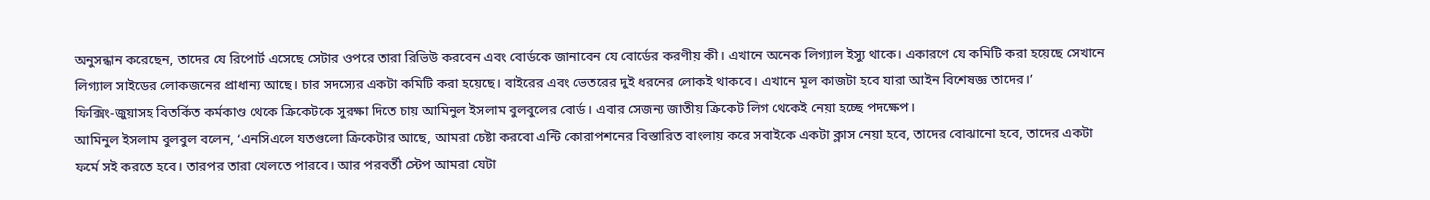অনুসন্ধান করেছেন, তাদের যে রিপোর্ট এসেছে সেটার ওপরে তারা রিভিউ করবেন এবং বোর্ডকে জানাবেন যে বোর্ডের করণীয় কী। এখানে অনেক লিগ্যাল ইস্যু থাকে। একারণে যে কমিটি করা হয়েছে সেখানে লিগ্যাল সাইডের লোকজনের প্রাধান্য আছে। চার সদস্যের একটা কমিটি করা হয়েছে। বাইরের এবং ভেতরের দুই ধরনের লোকই থাকবে। এখানে মূল কাজটা হবে যারা আইন বিশেষজ্ঞ তাদের।’
ফিক্সিং-জুয়াসহ বিতর্কিত কর্মকাণ্ড থেকে ক্রিকেটকে সুরক্ষা দিতে চায় আমিনুল ইসলাম বুলবুলের বোর্ড। এবার সেজন্য জাতীয় ক্রিকেট লিগ থেকেই নেয়া হচ্ছে পদক্ষেপ।
আমিনুল ইসলাম বুলবুল বলেন, ‘এনসিএলে যতগুলো ক্রিকেটার আছে, আমরা চেষ্টা করবো এন্টি কোরাপশনের বিস্তারিত বাংলায় করে সবাইকে একটা ক্লাস নেয়া হবে, তাদের বোঝানো হবে, তাদের একটা ফর্মে সই করতে হবে। তারপর তারা খেলতে পারবে। আর পরবর্তী স্টেপ আমরা যেটা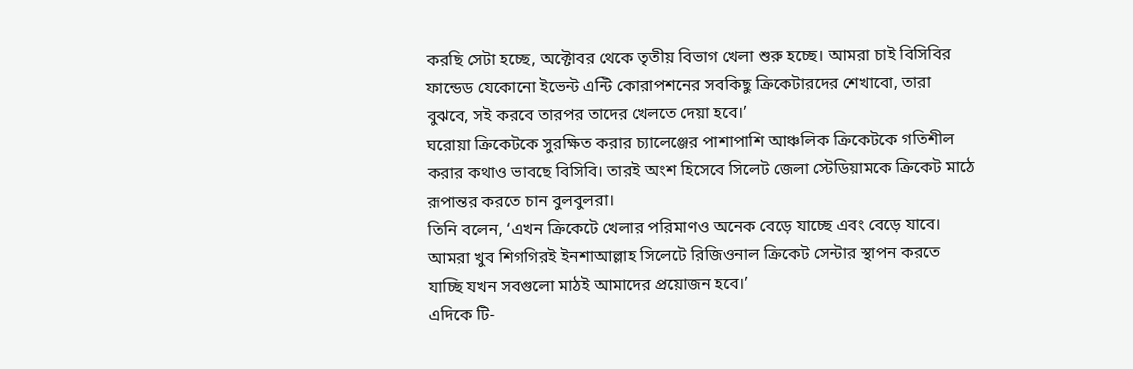করছি সেটা হচ্ছে, অক্টোবর থেকে তৃতীয় বিভাগ খেলা শুরু হচ্ছে। আমরা চাই বিসিবির ফান্ডেড যেকোনো ইভেন্ট এন্টি কোরাপশনের সবকিছু ক্রিকেটারদের শেখাবো, তারা বুঝবে, সই করবে তারপর তাদের খেলতে দেয়া হবে।’
ঘরোয়া ক্রিকেটকে সুরক্ষিত করার চ্যালেঞ্জের পাশাপাশি আঞ্চলিক ক্রিকেটকে গতিশীল করার কথাও ভাবছে বিসিবি। তারই অংশ হিসেবে সিলেট জেলা স্টেডিয়ামকে ক্রিকেট মাঠে রূপান্তর করতে চান বুলবুলরা।
তিনি বলেন, ‘এখন ক্রিকেটে খেলার পরিমাণও অনেক বেড়ে যাচ্ছে এবং বেড়ে যাবে। আমরা খুব শিগগিরই ইনশাআল্লাহ সিলেটে রিজিওনাল ক্রিকেট সেন্টার স্থাপন করতে যাচ্ছি যখন সবগুলো মাঠই আমাদের প্রয়োজন হবে।’
এদিকে টি-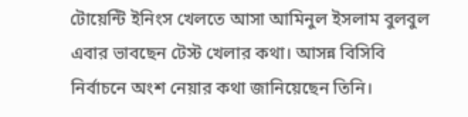টোয়েন্টি ইনিংস খেলতে আসা আমিনুল ইসলাম বুলবুল এবার ভাবছেন টেস্ট খেলার কথা। আসন্ন বিসিবি নির্বাচনে অংশ নেয়ার কথা জানিয়েছেন তিনি।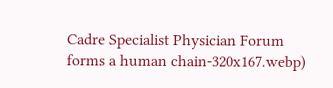Cadre Specialist Physician Forum forms a human chain-320x167.webp)